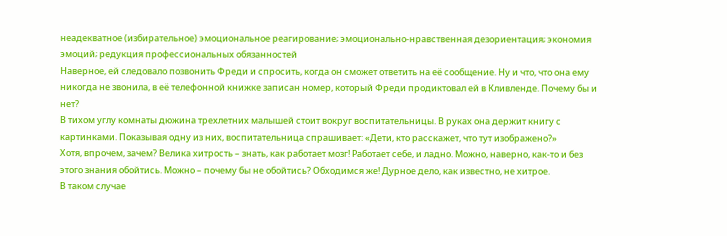неадекватное (избирательное) эмоциональное реагирование; эмоционально-нравственная дезориентация; экономия эмоций; редукция профессиональных обязанностей
Наверное, ей следовало позвонить Фреди и спросить, когда он сможет ответить на её сообщение. Ну и что, что она ему никогда не звонила, в её телефонной книжке записан номер, который Фреди продиктовал ей в Кливленде. Почему бы и нет?
В тихом углу комнаты дюжина трехлетних малышей стоит вокруг воспитательницы. В руках она держит книгу с картинками. Показывая одну из них, воспитательница спрашивает: «Дети, кто расскажет, что тут изображено?»
Хотя, впрочем, зачем? Велика хитрость – знать, как работает мозг! Работает себе, и ладно. Можно, наверно, как-то и без этого знания обойтись. Можно – почему бы не обойтись? Обходимся же! Дурное дело, как известно, не хитрое.
В таком случае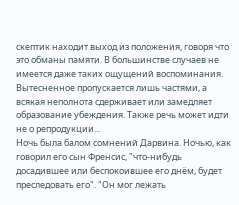скептик находит выход из положения, говоря что это обманы памяти. В большинстве случаев не имеется даже таких ощущений воспоминания. Вытесненное пропускается лишь частями, а всякая неполнота сдерживает или замедляет образование убеждения. Также речь может идти не о репродукции...
Ночь была балом сомнений Дарвина. Ночью, как говорил его сын Френсис, "что-нибудь досадившее или беспокоившее его днём, будет преследовать его". "Он мог лежать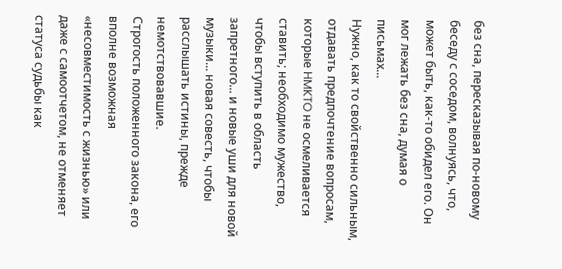без сна, пересказывая по-новому беседу с соседом, волнуясь, что, может быть, как-то обидел его. Он мог лежать без сна, думая о письмах...
Нужно, как то свойственно сильным, отдавать предпочтение вопросам, которые HMKTO не осмеливается ставить; необходимо мужество, чтобы вступить в область запретного... и новые уши для новой музыки... новая совесть, чтобы расслышать истины, прежде немотствовавшие.
Строгость положенного закона, его вполне возможная «несовместимость с жизнью» или даже с самоотчетом, не отменяет статуса судьбы как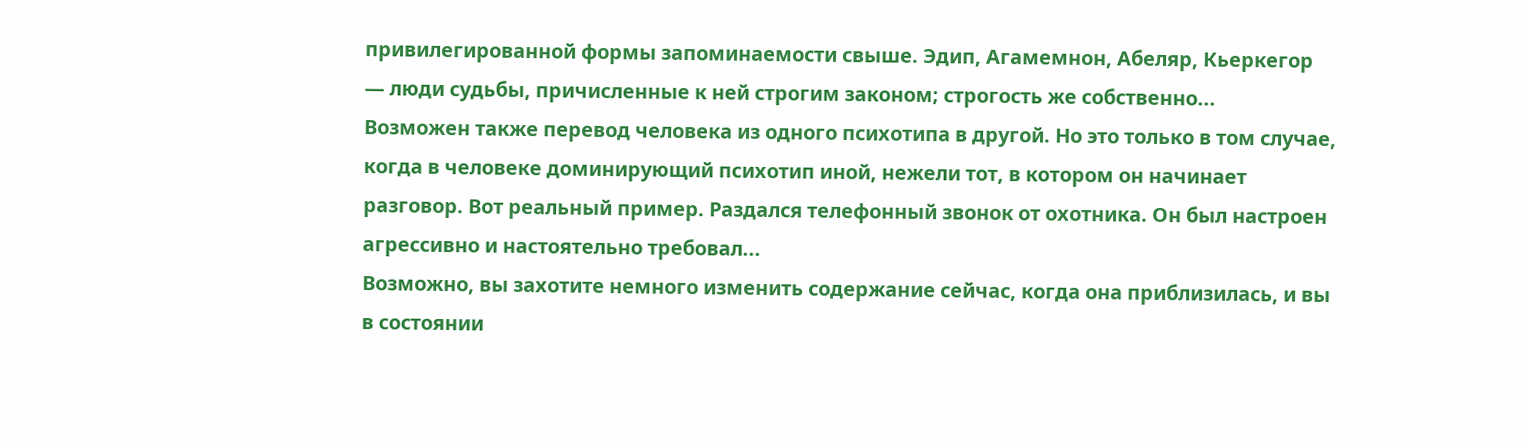привилегированной формы запоминаемости свыше. Эдип, Агамемнон, Абеляр, Кьеркегор — люди судьбы, причисленные к ней строгим законом; строгость же собственно...
Возможен также перевод человека из одного психотипа в другой. Но это только в том случае, когда в человеке доминирующий психотип иной, нежели тот, в котором он начинает разговор. Вот реальный пример. Раздался телефонный звонок от охотника. Он был настроен агрессивно и настоятельно требовал...
Возможно, вы захотите немного изменить содержание сейчас, когда она приблизилась, и вы в состоянии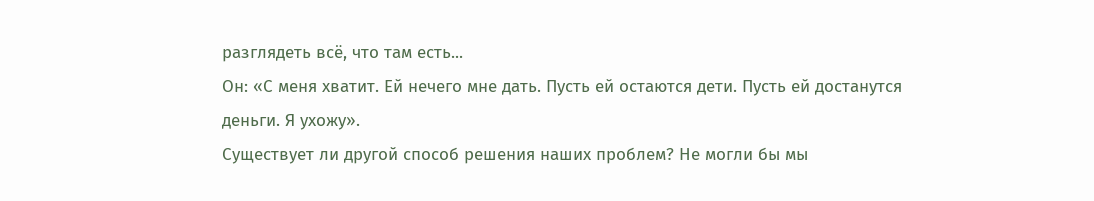разглядеть всё, что там есть...
Он: «С меня хватит. Ей нечего мне дать. Пусть ей остаются дети. Пусть ей достанутся деньги. Я ухожу».
Существует ли другой способ решения наших проблем? Не могли бы мы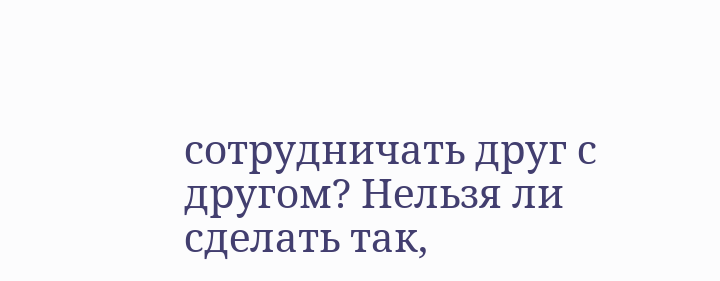сотрудничать друг с другом? Нельзя ли сделать так,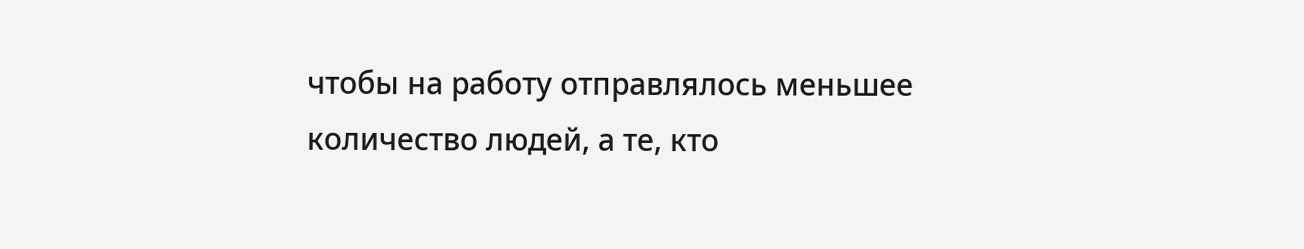чтобы на работу отправлялось меньшее количество людей, а те, кто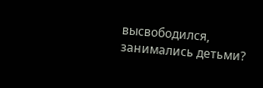высвободился, занимались детьми?